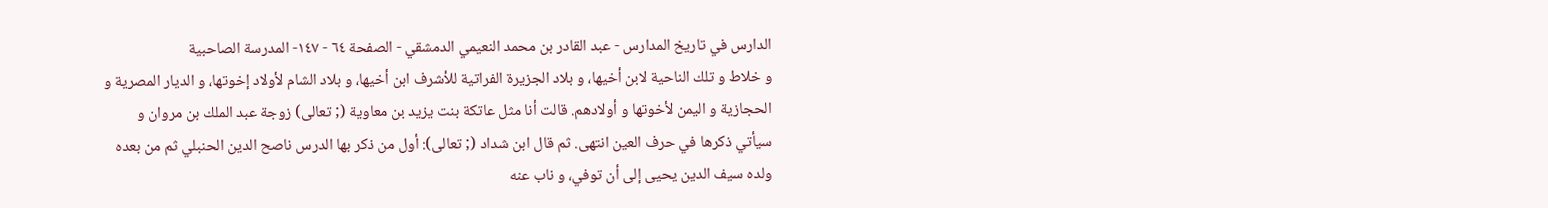الدارس في تاريخ المدارس - عبد القادر بن محمد النعيمي الدمشقي - الصفحة ٦٤ - ١٤٧- المدرسة الصاحبية
و خلاط و تلك الناحية لابن أخيها، و بلاد الجزيرة الفراتية للأشرف ابن أخيها، و بلاد الشام لأولاد إخوتها، و الديار المصرية و الحجازية و اليمن لأخوتها و أولادهم. قالت أنا مثل عاتكة بنت يزيد بن معاوية (; تعالى) زوجة عبد الملك بن مروان و سيأتي ذكرها في حرف العين انتهى. ثم قال ابن شداد (; تعالى): أول من ذكر بها الدرس ناصح الدين الحنبلي ثم من بعده ولده سيف الدين يحيى إلى أن توفي، و ناب عنه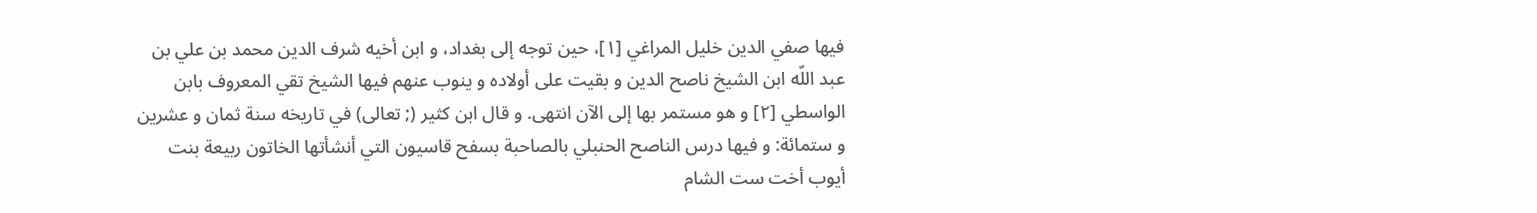فيها صفي الدين خليل المراغي [١]، حين توجه إلى بغداد، و ابن أخيه شرف الدين محمد بن علي بن عبد اللّه ابن الشيخ ناصح الدين و بقيت على أولاده و ينوب عنهم فيها الشيخ تقي المعروف بابن الواسطي [٢] و هو مستمر بها إلى الآن انتهى. و قال ابن كثير (; تعالى) في تاريخه سنة ثمان و عشرين و ستمائة: و فيها درس الناصح الحنبلي بالصاحبة بسفح قاسيون التي أنشأتها الخاتون ربيعة بنت أيوب أخت ست الشام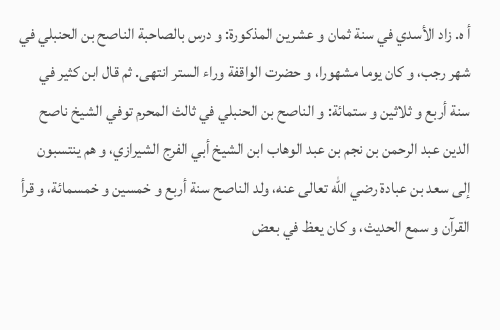أ ه. زاد الأسدي في سنة ثمان و عشرين المذكورة: و درس بالصاحبة الناصح بن الحنبلي في شهر رجب، و كان يوما مشهورا، و حضرت الواقفة وراء الستر انتهى. ثم قال ابن كثير في سنة أربع و ثلاثين و ستمائة: و الناصح بن الحنبلي في ثالث المحرم توفي الشيخ ناصح الدين عبد الرحمن بن نجم بن عبد الوهاب ابن الشيخ أبي الفرج الشيرازي، و هم ينتسبون إلى سعد بن عبادة رضي اللّه تعالى عنه، ولد الناصح سنة أربع و خمسين و خمسمائة، و قرأ القرآن و سمع الحديث، و كان يعظ في بعض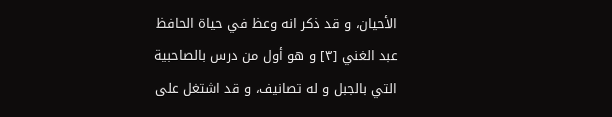الأحيان، و قد ذكر انه وعظ في حياة الحافظ عبد الغني [٣] و هو أول من درس بالصاحبية التي بالجبل و له تصانيف، و قد اشتغل على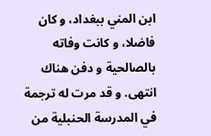ابن المني ببغداد، و كان فاضلا، و كانت وفاته بالصالحية و دفن هناك انتهى. و قد مرت له ترجمة في المدرسة الحنبلية من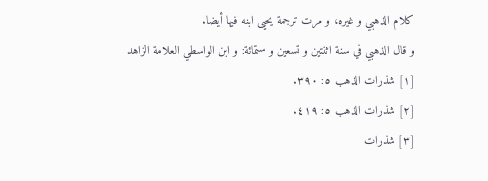كلام الذهبي و غيره، و مرت ترجمة يحيى ابنه فيها أيضا.
و قال الذهبي في سنة اثنتين و تسعين و ستمائة: و ابن الواسطي العلامة الزاهد
[١] شذرات الذهب ٥: ٣٩٠.
[٢] شذرات الذهب ٥: ٤١٩.
[٣] شذرات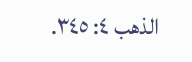الذهب ٤: ٣٤٥.